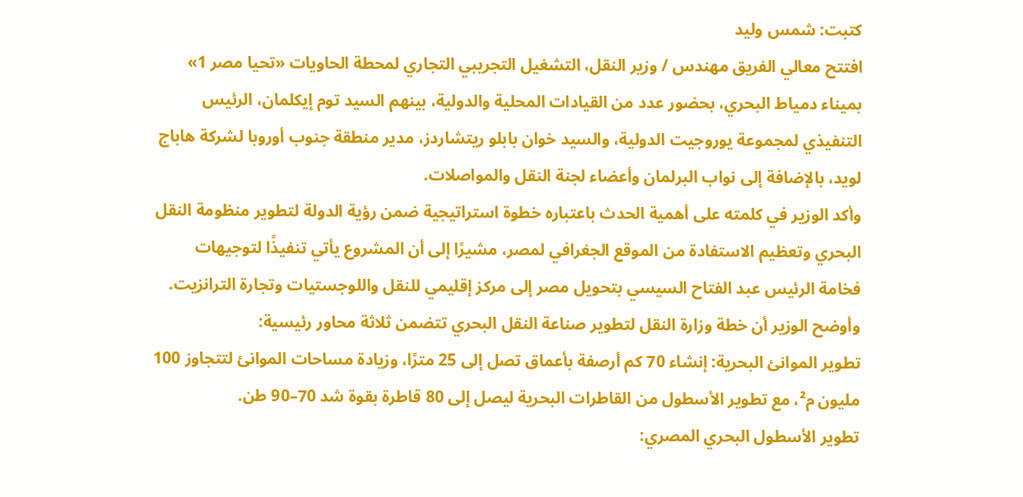كتبت: شمس وليد
افتتح معالي الفريق مهندس / وزير النقل، التشغيل التجريبي التجاري لمحطة الحاويات «تحيا مصر 1» بميناء دمياط البحري، بحضور عدد من القيادات المحلية والدولية، بينهم السيد توم إيكلمان، الرئيس التنفيذي لمجموعة يوروجيت الدولية، والسيد خوان بابلو ريتشاردز، مدير منطقة جنوب أوروبا لشركة هاباج لويد، بالإضافة إلى نواب البرلمان وأعضاء لجنة النقل والمواصلات.
وأكد الوزير في كلمته على أهمية الحدث باعتباره خطوة استراتيجية ضمن رؤية الدولة لتطوير منظومة النقل البحري وتعظيم الاستفادة من الموقع الجغرافي لمصر، مشيرًا إلى أن المشروع يأتي تنفيذًا لتوجيهات فخامة الرئيس عبد الفتاح السيسي بتحويل مصر إلى مركز إقليمي للنقل واللوجستيات وتجارة الترانزيت.
وأوضح الوزير أن خطة وزارة النقل لتطوير صناعة النقل البحري تتضمن ثلاثة محاور رئيسية:
تطوير الموانئ البحرية: إنشاء 70 كم أرصفة بأعماق تصل إلى 25 مترًا، وزيادة مساحات الموانئ لتتجاوز 100 مليون م²، مع تطوير الأسطول من القاطرات البحرية ليصل إلى 80 قاطرة بقوة شد 70–90 طن.
تطوير الأسطول البحري المصري: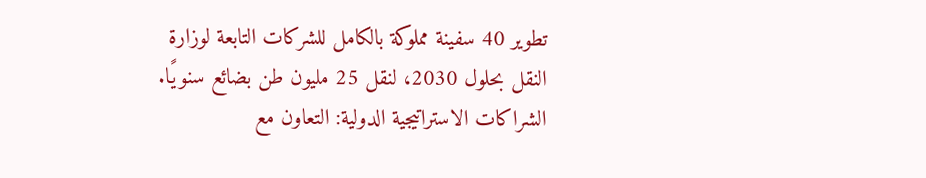تطوير 40 سفينة مملوكة بالكامل للشركات التابعة لوزارة النقل بحلول 2030، لنقل 25 مليون طن بضائع سنويًا.
الشراكات الاستراتيجية الدولية: التعاون مع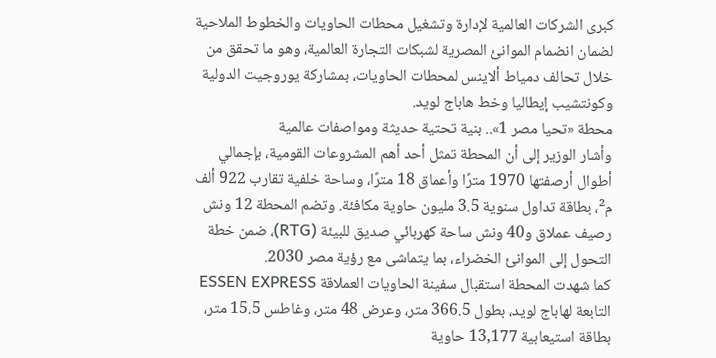كبرى الشركات العالمية لإدارة وتشغيل محطات الحاويات والخطوط الملاحية لضمان انضمام الموانئ المصرية لشبكات التجارة العالمية، وهو ما تحقق من خلال تحالف دمياط ألاينس لمحطات الحاويات، بمشاركة يوروجيت الدولية وكونتشيب إيطاليا وخط هاباج لويد.
محطة «تحيا مصر 1».. بنية تحتية حديثة ومواصفات عالمية
وأشار الوزير إلى أن المحطة تمثل أحد أهم المشروعات القومية، بإجمالي أطوال أرصفتها 1970 مترًا وأعماق 18 مترًا، وساحة خلفية تقارب 922 ألف م²، بطاقة تداول سنوية 3.5 مليون حاوية مكافئة. وتضم المحطة 12 ونش رصيف عملاق و40 ونش ساحة كهربائي صديق للبيئة (RTG)، ضمن خطة التحول إلى الموانئ الخضراء، بما يتماشى مع رؤية مصر 2030.
كما شهدت المحطة استقبال سفينة الحاويات العملاقة ESSEN EXPRESS التابعة لهاباج لويد، بطول 366.5 متر، وعرض 48 متر، وغاطس 15.5 متر، بطاقة استيعابية 13,177 حاوية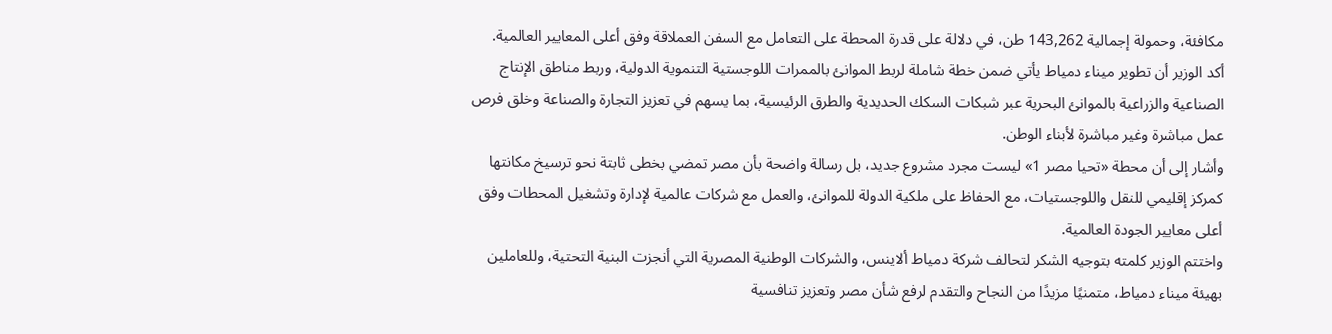مكافئة، وحمولة إجمالية 143,262 طن، في دلالة على قدرة المحطة على التعامل مع السفن العملاقة وفق أعلى المعايير العالمية.
أكد الوزير أن تطوير ميناء دمياط يأتي ضمن خطة شاملة لربط الموانئ بالممرات اللوجستية التنموية الدولية، وربط مناطق الإنتاج الصناعية والزراعية بالموانئ البحرية عبر شبكات السكك الحديدية والطرق الرئيسية، بما يسهم في تعزيز التجارة والصناعة وخلق فرص عمل مباشرة وغير مباشرة لأبناء الوطن.
وأشار إلى أن محطة «تحيا مصر 1» ليست مجرد مشروع جديد، بل رسالة واضحة بأن مصر تمضي بخطى ثابتة نحو ترسيخ مكانتها كمركز إقليمي للنقل واللوجستيات، مع الحفاظ على ملكية الدولة للموانئ، والعمل مع شركات عالمية لإدارة وتشغيل المحطات وفق أعلى معايير الجودة العالمية.
واختتم الوزير كلمته بتوجيه الشكر لتحالف شركة دمياط ألاينس، والشركات الوطنية المصرية التي أنجزت البنية التحتية، وللعاملين بهيئة ميناء دمياط، متمنيًا مزيدًا من النجاح والتقدم لرفع شأن مصر وتعزيز تنافسية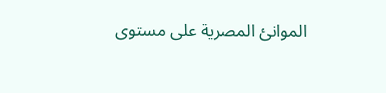الموانئ المصرية على مستوى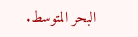البحر المتوسط.